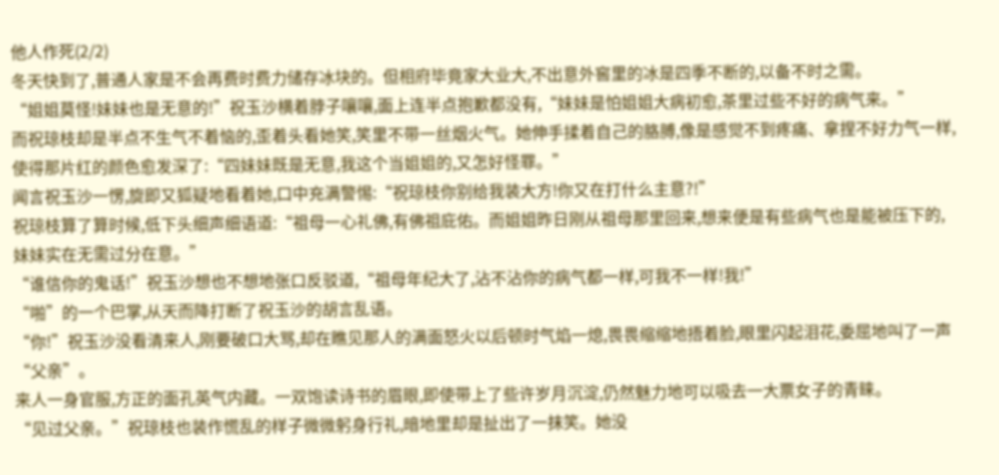他人作死(2/2)
冬天快到了,普通人家是不会再费时费力储存冰块的。但相府毕竟家大业大,不出意外窖里的冰是四季不断的,以备不时之需。
“姐姐莫怪!妹妹也是无意的!”祝玉沙横着脖子嚷嚷,面上连半点抱歉都没有,“妹妹是怕姐姐大病初愈,茶里过些不好的病气来。”
而祝琼枝却是半点不生气不着恼的,歪着头看她笑,笑里不带一丝烟火气。她伸手揉着自己的胳膊,像是感觉不到疼痛、拿捏不好力气一样,使得那片红的颜色愈发深了:“四妹妹既是无意,我这个当姐姐的,又怎好怪罪。”
闻言祝玉沙一愣,旋即又狐疑地看着她,口中充满警惕:“祝琼枝你别给我装大方!你又在打什么主意?!”
祝琼枝算了算时候,低下头细声细语道:“祖母一心礼佛,有佛祖庇佑。而姐姐昨日刚从祖母那里回来,想来便是有些病气也是能被压下的,妹妹实在无需过分在意。”
“谁信你的鬼话!”祝玉沙想也不想地张口反驳道,“祖母年纪大了,沾不沾你的病气都一样,可我不一样!我!”
“啪”的一个巴掌,从天而降打断了祝玉沙的胡言乱语。
“你!”祝玉沙没看清来人,刚要破口大骂,却在瞧见那人的满面怒火以后顿时气焰一熄,畏畏缩缩地捂着脸,眼里闪起泪花,委屈地叫了一声“父亲”。
来人一身官服,方正的面孔英气内藏。一双饱读诗书的眉眼,即使带上了些许岁月沉淀,仍然魅力地可以吸去一大票女子的青睐。
“见过父亲。”祝琼枝也装作慌乱的样子微微躬身行礼,暗地里却是扯出了一抹笑。她没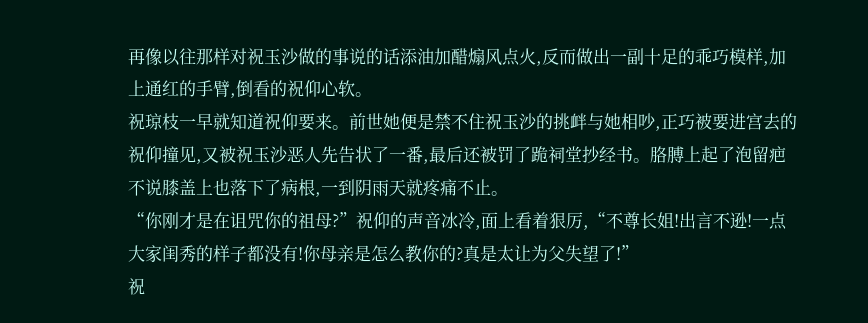再像以往那样对祝玉沙做的事说的话添油加醋煽风点火,反而做出一副十足的乖巧模样,加上通红的手臂,倒看的祝仰心软。
祝琼枝一早就知道祝仰要来。前世她便是禁不住祝玉沙的挑衅与她相吵,正巧被要进宫去的祝仰撞见,又被祝玉沙恶人先告状了一番,最后还被罚了跪祠堂抄经书。胳膊上起了泡留疤不说膝盖上也落下了病根,一到阴雨天就疼痛不止。
“你刚才是在诅咒你的祖母?”祝仰的声音冰冷,面上看着狠厉,“不尊长姐!出言不逊!一点大家闺秀的样子都没有!你母亲是怎么教你的?真是太让为父失望了!”
祝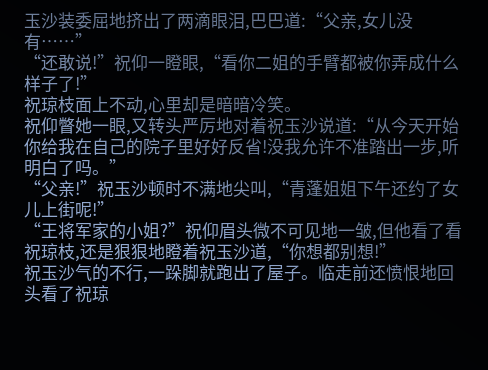玉沙装委屈地挤出了两滴眼泪,巴巴道:“父亲,女儿没有……”
“还敢说!”祝仰一瞪眼,“看你二姐的手臂都被你弄成什么样子了!”
祝琼枝面上不动,心里却是暗暗冷笑。
祝仰瞥她一眼,又转头严厉地对着祝玉沙说道:“从今天开始你给我在自己的院子里好好反省!没我允许不准踏出一步,听明白了吗。”
“父亲!”祝玉沙顿时不满地尖叫,“青蓬姐姐下午还约了女儿上街呢!”
“王将军家的小姐?”祝仰眉头微不可见地一皱,但他看了看祝琼枝,还是狠狠地瞪着祝玉沙道,“你想都别想!”
祝玉沙气的不行,一跺脚就跑出了屋子。临走前还愤恨地回头看了祝琼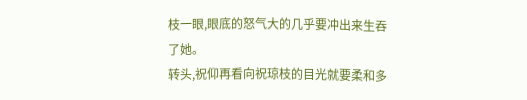枝一眼,眼底的怒气大的几乎要冲出来生吞了她。
转头,祝仰再看向祝琼枝的目光就要柔和多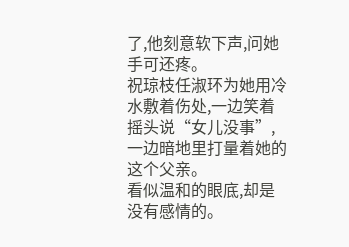了,他刻意软下声,问她手可还疼。
祝琼枝任淑环为她用冷水敷着伤处,一边笑着摇头说“女儿没事”,一边暗地里打量着她的这个父亲。
看似温和的眼底,却是没有感情的。